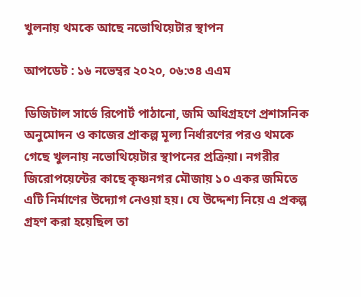খুলনায় থমকে আছে নভোথিয়েটার স্থাপন

আপডেট : ১৬ নভেম্বর ২০২০, ০৬:৩৪ এএম

ডিজিটাল সার্ভে রিপোর্ট পাঠানো, জমি অধিগ্রহণে প্রশাসনিক অনুমোদন ও কাজের প্রাকল্প মূল্য নির্ধারণের পরও থমকে গেছে খুলনায় নভোথিয়েটার স্থাপনের প্রক্রিয়া। নগরীর জিরোপয়েন্টের কাছে কৃষ্ণনগর মৌজায় ১০ একর জমিতে এটি নির্মাণের উদ্যোগ নেওয়া হয়। যে উদ্দেশ্য নিয়ে এ প্রকল্প গ্রহণ করা হয়েছিল তা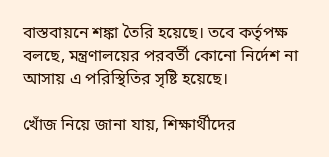বাস্তবায়নে শঙ্কা তৈরি হয়েছে। তবে কর্তৃপক্ষ বলছে, মন্ত্রণালয়ের পরবর্তী কোনো নির্দেশ না আসায় এ পরিস্থিতির সৃষ্টি হয়েছে।

খোঁজ নিয়ে জানা যায়, শিক্ষার্থীদের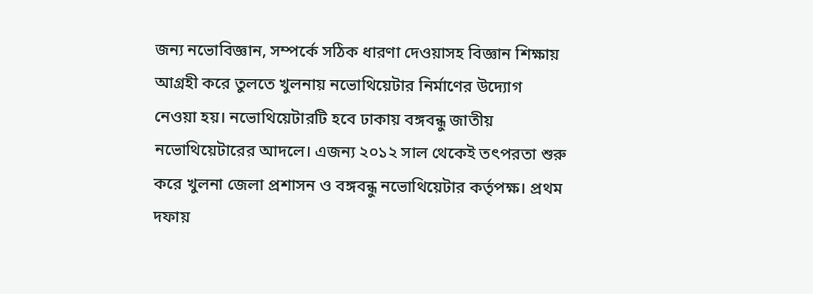জন্য নভোবিজ্ঞান, সম্পর্কে সঠিক ধারণা দেওয়াসহ বিজ্ঞান শিক্ষায় আগ্রহী করে তুলতে খুলনায় নভোথিয়েটার নির্মাণের উদ্যোগ নেওয়া হয়। নভোথিয়েটারটি হবে ঢাকায় বঙ্গবন্ধু জাতীয় নভোথিয়েটারের আদলে। এজন্য ২০১২ সাল থেকেই তৎপরতা শুরু করে খুলনা জেলা প্রশাসন ও বঙ্গবন্ধু নভোথিয়েটার কর্তৃপক্ষ। প্রথম দফায়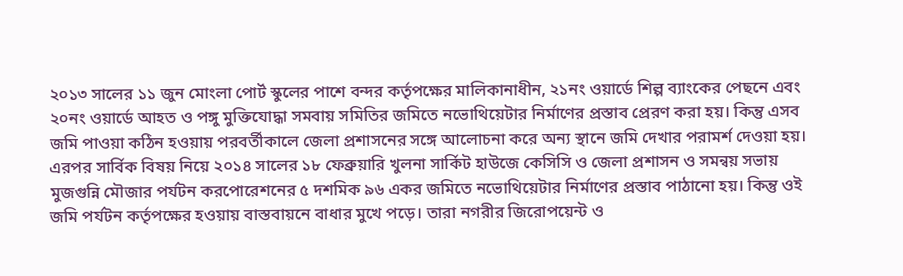২০১৩ সালের ১১ জুন মোংলা পোর্ট স্কুলের পাশে বন্দর কর্তৃপক্ষের মালিকানাধীন, ২১নং ওয়ার্ডে শিল্প ব্যাংকের পেছনে এবং ২০নং ওয়ার্ডে আহত ও পঙ্গু মুক্তিযোদ্ধা সমবায় সমিতির জমিতে নভোথিয়েটার নির্মাণের প্রস্তাব প্রেরণ করা হয়। কিন্তু এসব জমি পাওয়া কঠিন হওয়ায় পরবর্তীকালে জেলা প্রশাসনের সঙ্গে আলোচনা করে অন্য স্থানে জমি দেখার পরামর্শ দেওয়া হয়। এরপর সার্বিক বিষয় নিয়ে ২০১৪ সালের ১৮ ফেব্রুয়ারি খুলনা সার্কিট হাউজে কেসিসি ও জেলা প্রশাসন ও সমন্বয় সভায় মুজগুন্নি মৌজার পর্যটন করপোরেশনের ৫ দশমিক ৯৬ একর জমিতে নভোথিয়েটার নির্মাণের প্রস্তাব পাঠানো হয়। কিন্তু ওই জমি পর্যটন কর্তৃপক্ষের হওয়ায় বাস্তবায়নে বাধার মুখে পড়ে। তারা নগরীর জিরোপয়েন্ট ও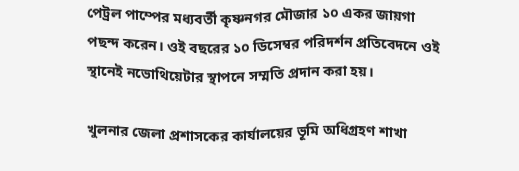পেট্রল পাম্পের মধ্যবর্তী কৃষ্ণনগর মৌজার ১০ একর জায়গা পছন্দ করেন। ওই বছরের ১০ ডিসেম্বর পরিদর্শন প্রতিবেদনে ওই স্থানেই নভোথিয়েটার স্থাপনে সম্মতি প্রদান করা হয়।

খুলনার জেলা প্রশাসকের কার্যালয়ের ভূমি অধিগ্রহণ শাখা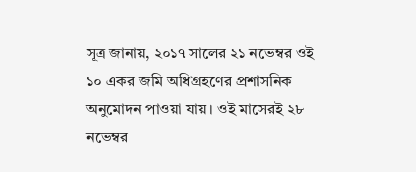সূত্র জানায়, ২০১৭ সালের ২১ নভেম্বর ওই ১০ একর জমি অধিগ্রহণের প্রশাসনিক অনুমোদন পাওয়া যায়। ওই মাসেরই ২৮ নভেম্বর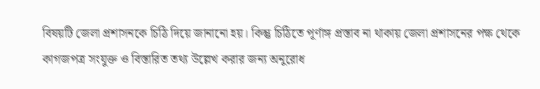বিষয়টি জেলা প্রশাসনকে চিঠি দিয়ে জানানো হয়। কিন্তু চিঠিতে পূর্ণাঙ্গ প্রস্তাব না থাকায় জেলা প্রশাসনের পক্ষ থেকে কাগজপত্র সংযুক্ত ও বিস্তারিত তথ্য উল্লেখ করার জন্য অনুরোধ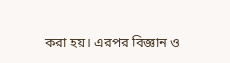করা হয়। এরপর বিজ্ঞান ও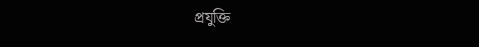প্রযুক্তি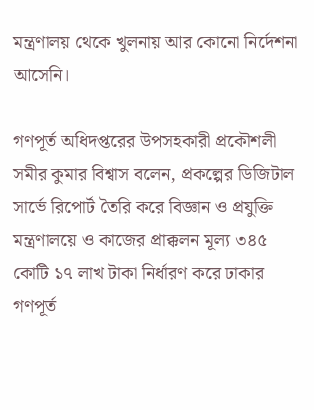মন্ত্রণালয় থেকে খুলনায় আর কোনো নির্দেশনা আসেনি।

গণপূর্ত অধিদপ্তরের উপসহকারী প্রকৌশলী সমীর কুমার বিশ্বাস বলেন, প্রকল্পের ডিজিটাল সার্ভে রিপোর্ট তৈরি করে বিজ্ঞান ও প্রযুক্তি মন্ত্রণালয়ে ও কাজের প্রাক্কলন মূল্য ৩৪৫ কোটি ১৭ লাখ টাকা নির্ধারণ করে ঢাকার গণপূর্ত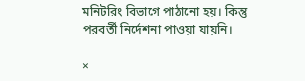মনিটরিং বিভাগে পাঠানো হয়। কিন্তু পরবর্তী নির্দেশনা পাওয়া যায়নি।

×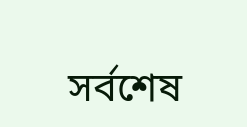সর্বশেষ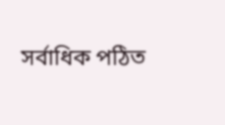সর্বাধিক পঠিত